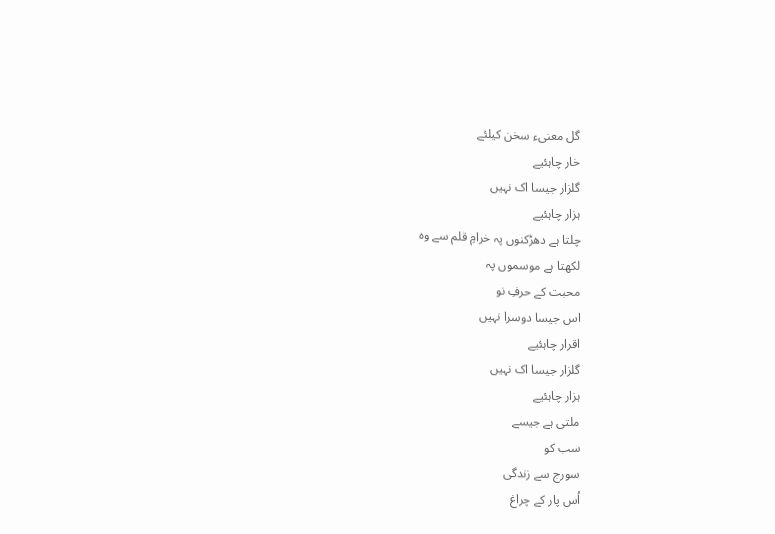گل معنیء سخن کیلئے
خار چاہئیے
گلزار جیسا اک نہیں
ہزار چاہئیے
چلتا ہے دھڑکنوں پہ خرامِ قلم سے وہ
لکھتا ہے موسموں پہ
محبت کے حرفِ نو
اس جیسا دوسرا نہیں
اقرار چاہئیے
گلزار جیسا اک نہیں
ہزار چاہئیے
ملتی ہے جیسے
سب کو
سورج سے زندگی
اُس پار کے چراغ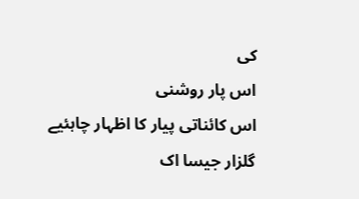کی
اس پار روشنی
اس کائناتی پیار کا اظہار چاہئیے
گلزار جیسا اک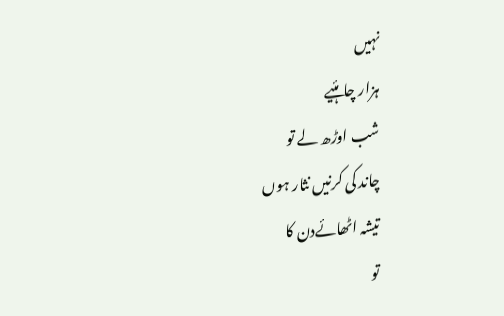نہیں
ہزار چاہئیے
شب اوڑھ لے تو
چاند کی کرنیں نثار ہوں
تیشہ اٹھائےدن کا
تو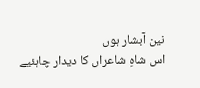نین آبشار ہوں
اس شاہِ شاعراں کا دیدار چاہئیے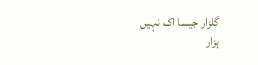گلزار جیسا اک نہیں
ہزار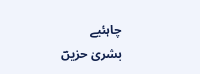چاہئیے
بشریٰ حزیںؔ